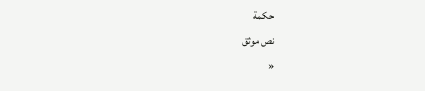حكمة
نص موثق
«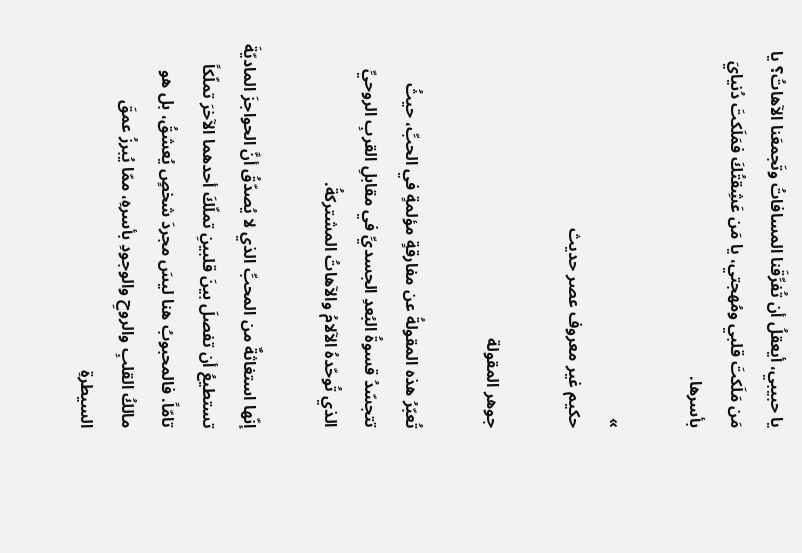يا حبيبي، أيعقلُ أن تُفرِّقَنا المسافاتُ وتَجمعَنا الآهاتُ؟ يا مَن مَلَكتَ قلبي ومُهجتي، يا مَن عَشِقتُكَ فمَلَكتَ دُنيايَ بأسرها.

»
حكيم غير معروف عصر حديث

جوهر المقولة

تُعبّرُ هذه المقولةُ عن مفارقةٍ مؤلمةٍ في الحبِّ، حيثُ تتجسّدُ قسوةُ البُعدِ الجسديِّ في مقابلِ القربِ الروحيِّ الذي تُوحّدهُ الآلامُ والآهاتُ المشتركةُ.

إنّها استغاثةٌ من المحبِّ الذي لا يُصدّقُ أنَّ الحواجزَ الماديّةَ تستطيعُ أن تفصلَ بينَ قلبينِ تملّكَ أحدهما الآخرَ تملّكاً تامّاً. فالمحبوبُ هنا ليسَ مجردَ شخصٍ يُعشقُ، بل هو مالكُ القلبِ والروحِ والوجودِ بأسرهِ، ممّا يُبرزُ عمقَ السيطرةِ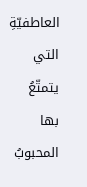العاطفيّةِ التي يتمتّعُ بها المحبوبُ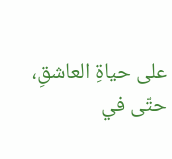على حياةِ العاشقِ، حتّى في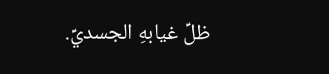ظلِّ غيابهِ الجسديِّ.